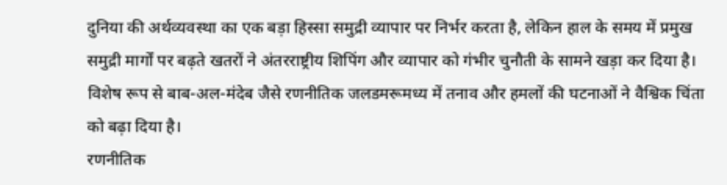दुनिया की अर्थव्यवस्था का एक बड़ा हिस्सा समुद्री व्यापार पर निर्भर करता है, लेकिन हाल के समय में प्रमुख समुद्री मार्गों पर बढ़ते खतरों ने अंतरराष्ट्रीय शिपिंग और व्यापार को गंभीर चुनौती के सामने खड़ा कर दिया है। विशेष रूप से बाब-अल-मंदेब जैसे रणनीतिक जलडमरूमध्य में तनाव और हमलों की घटनाओं ने वैश्विक चिंता को बढ़ा दिया है।
रणनीतिक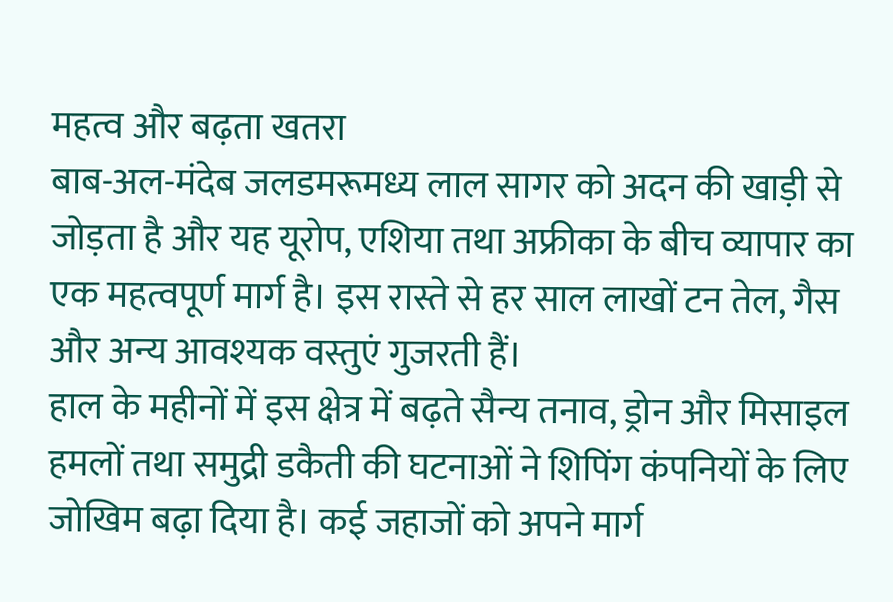महत्व और बढ़ता खतरा
बाब-अल-मंदेब जलडमरूमध्य लाल सागर को अदन की खाड़ी से जोड़ता है और यह यूरोप, एशिया तथा अफ्रीका के बीच व्यापार का एक महत्वपूर्ण मार्ग है। इस रास्ते से हर साल लाखों टन तेल, गैस और अन्य आवश्यक वस्तुएं गुजरती हैं।
हाल के महीनों में इस क्षेत्र में बढ़ते सैन्य तनाव, ड्रोन और मिसाइल हमलों तथा समुद्री डकैती की घटनाओं ने शिपिंग कंपनियों के लिए जोखिम बढ़ा दिया है। कई जहाजों को अपने मार्ग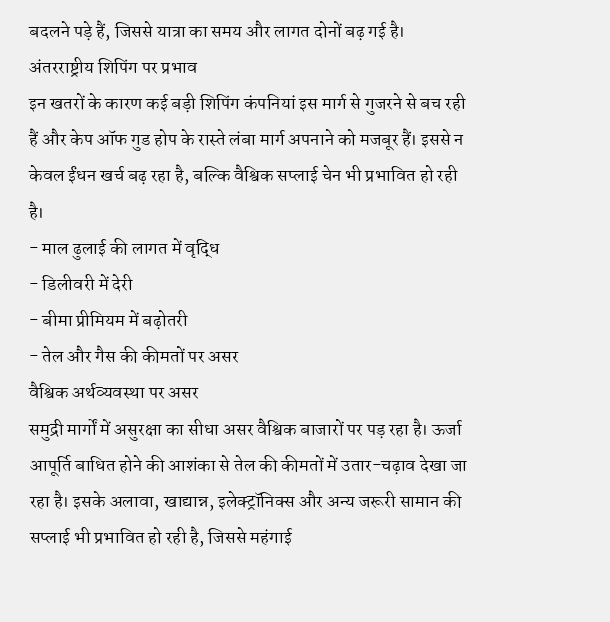बदलने पड़े हैं, जिससे यात्रा का समय और लागत दोनों बढ़ गई है।
अंतरराष्ट्रीय शिपिंग पर प्रभाव
इन खतरों के कारण कई बड़ी शिपिंग कंपनियां इस मार्ग से गुजरने से बच रही हैं और केप ऑफ गुड होप के रास्ते लंबा मार्ग अपनाने को मजबूर हैं। इससे न केवल ईंधन खर्च बढ़ रहा है, बल्कि वैश्विक सप्लाई चेन भी प्रभावित हो रही है।
- माल ढुलाई की लागत में वृद्धि
- डिलीवरी में देरी
- बीमा प्रीमियम में बढ़ोतरी
- तेल और गैस की कीमतों पर असर
वैश्विक अर्थव्यवस्था पर असर
समुद्री मार्गों में असुरक्षा का सीधा असर वैश्विक बाजारों पर पड़ रहा है। ऊर्जा आपूर्ति बाधित होने की आशंका से तेल की कीमतों में उतार-चढ़ाव देखा जा रहा है। इसके अलावा, खाद्यान्न, इलेक्ट्रॉनिक्स और अन्य जरूरी सामान की सप्लाई भी प्रभावित हो रही है, जिससे महंगाई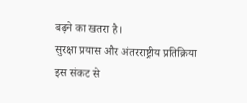बढ़ने का खतरा है।
सुरक्षा प्रयास और अंतरराष्ट्रीय प्रतिक्रिया
इस संकट से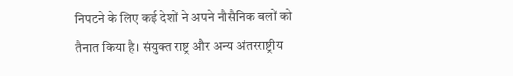निपटने के लिए कई देशों ने अपने नौसैनिक बलों को तैनात किया है। संयुक्त राष्ट्र और अन्य अंतरराष्ट्रीय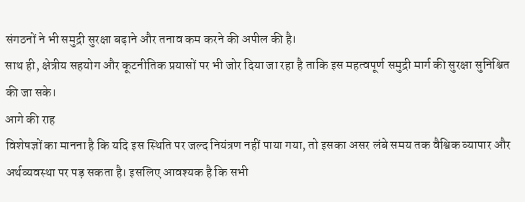संगठनों ने भी समुद्री सुरक्षा बढ़ाने और तनाव कम करने की अपील की है।
साथ ही, क्षेत्रीय सहयोग और कूटनीतिक प्रयासों पर भी जोर दिया जा रहा है ताकि इस महत्वपूर्ण समुद्री मार्ग की सुरक्षा सुनिश्चित की जा सके।
आगे की राह
विशेषज्ञों का मानना है कि यदि इस स्थिति पर जल्द नियंत्रण नहीं पाया गया, तो इसका असर लंबे समय तक वैश्विक व्यापार और अर्थव्यवस्था पर पड़ सकता है। इसलिए आवश्यक है कि सभी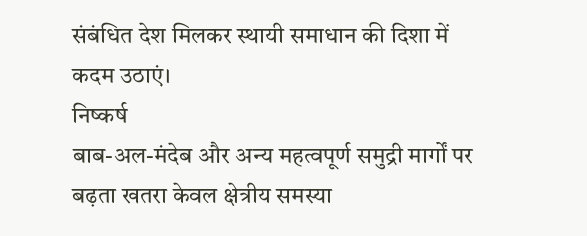संबंधित देश मिलकर स्थायी समाधान की दिशा में कदम उठाएं।
निष्कर्ष
बाब-अल-मंदेब और अन्य महत्वपूर्ण समुद्री मार्गों पर बढ़ता खतरा केवल क्षेत्रीय समस्या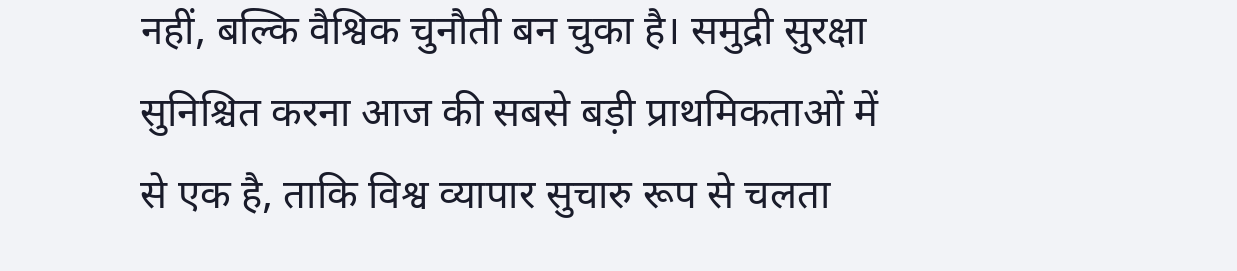नहीं, बल्कि वैश्विक चुनौती बन चुका है। समुद्री सुरक्षा सुनिश्चित करना आज की सबसे बड़ी प्राथमिकताओं में से एक है, ताकि विश्व व्यापार सुचारु रूप से चलता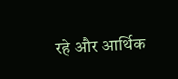रहे और आर्थिक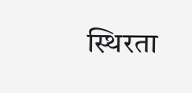स्थिरता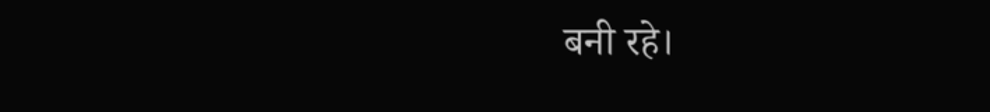बनी रहे।